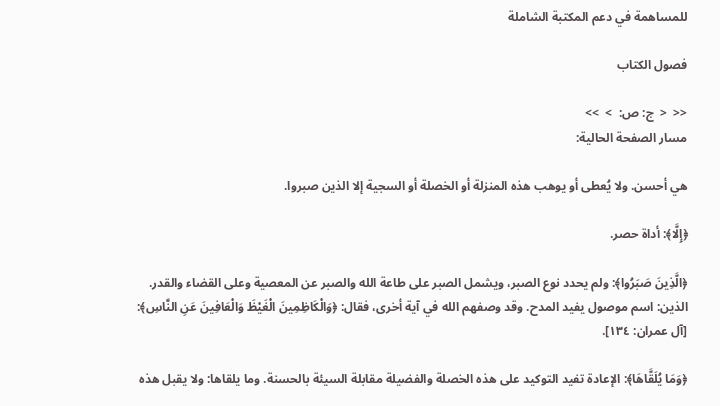للمساهمة في دعم المكتبة الشاملة

فصول الكتاب

<<  <  ج: ص:  >  >>
مسار الصفحة الحالية:

هي أحسن. ولا يُعطى أو يوهب هذه المنزلة أو الخصلة أو السجية إلا الذين صبروا.

﴿إِلَّا﴾: أداة حصر.

﴿الَّذِينَ صَبَرُوا﴾: ولم يحدد نوع الصبر، ويشمل الصبر على طاعة الله والصبر عن المعصية وعلى القضاء والقدر. الذين: اسم موصول يفيد المدح. وقد وصفهم الله في آية أخرى، فقال: ﴿وَالْكَاظِمِينَ الْغَيْظَ وَالْعَافِينَ عَنِ النَّاسِ﴾: [آل عمران: ١٣٤].

﴿وَمَا يُلَقَّاهَا﴾: الإعادة تفيد التوكيد على هذه الخصلة والفضيلة مقابلة السيئة بالحسنة. وما يلقاها: ولا يقبل هذه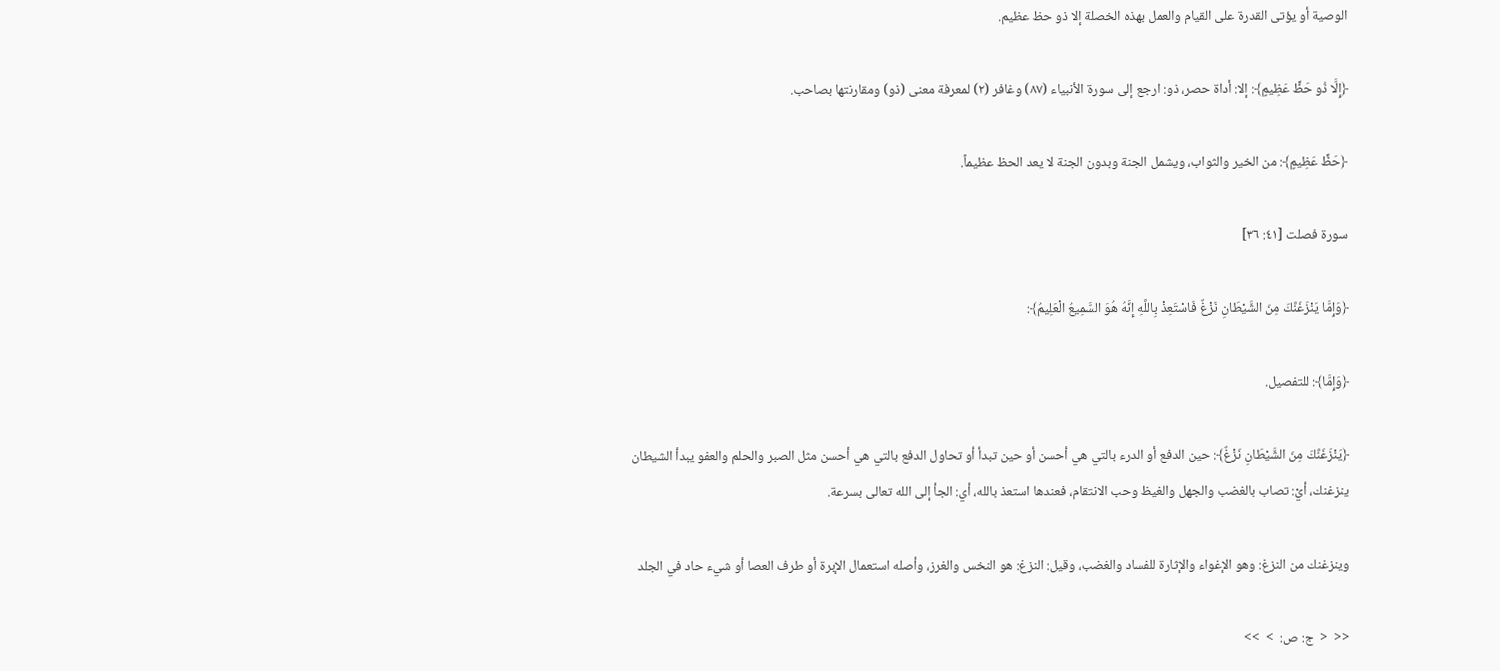الوصية أو يؤتى القدرة على القيام والعمل بهذه الخصلة إلا ذو حظ عظيم.

﴿إِلَّا ذُو حَظٍّ عَظِيمٍ﴾: إلا: أداة حصر، ذو: ارجع إلى سورة الأنبياء (٨٧) وغافر (٢) لمعرفة معنى (ذو) ومقارنتها بصاحب.

﴿حَظٍّ عَظِيمٍ﴾: من الخير والثواب، ويشمل الجنة وبدون الجنة لا يعد الحظ عظيماً.

سورة فصلت [٤١: ٣٦]

﴿وَإِمَّا يَنْزَغَنَّكَ مِنَ الشَّيْطَانِ نَزْغٌ فَاسْتَعِذْ بِاللَّهِ إِنَّهُ هُوَ السَّمِيعُ الْعَلِيمُ﴾:

﴿وَإِمَّا﴾: للتفصيل.

﴿يَنْزَغَنَّكَ مِنَ الشَّيْطَانِ نَزْغٌ﴾: حين الدفع أو الدرء بالتي هي أحسن أو حين تبدأ أو تحاول الدفع بالتي هي أحسن مثل الصبر والحلم والعفو يبدأ الشيطان ينزغنك، أيْ: تصاب بالغضب والجهل والغيظ وحب الانتقام، فعندها استعذ بالله، أي: الجأ إلى الله تعالى بسرعة.

وينزغنك من النزغ: وهو الإغواء والإثارة للفساد والغضب، وقيل: النزغ: هو النخس والغرز، وأصله استعمال الإبرة أو طرف العصا أو شيء حاد في الجلد

<<  <  ج: ص:  >  >>